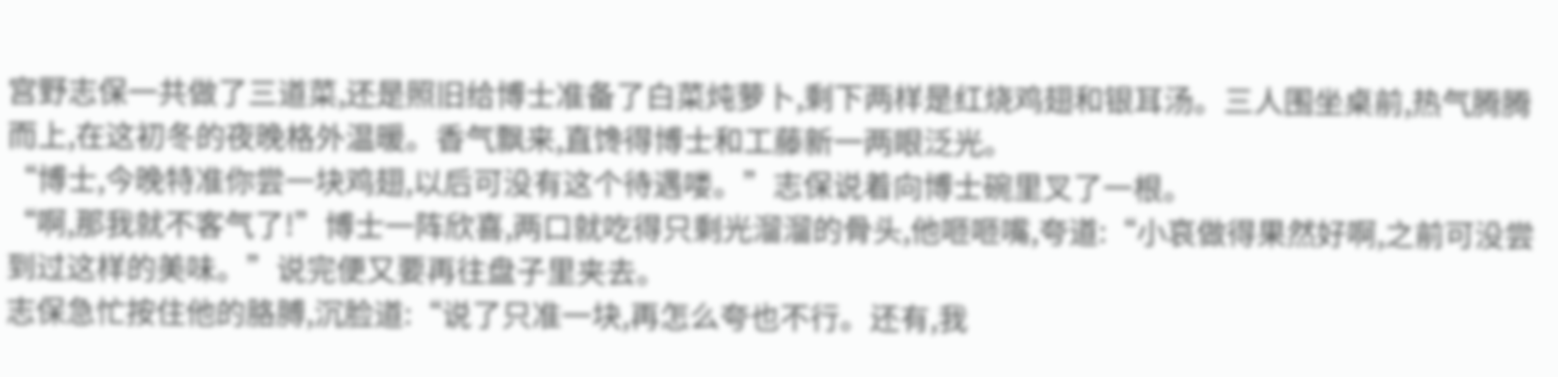宫野志保一共做了三道菜,还是照旧给博士准备了白菜炖萝卜,剩下两样是红烧鸡翅和银耳汤。三人围坐桌前,热气腾腾而上,在这初冬的夜晚格外温暖。香气飘来,直馋得博士和工藤新一两眼泛光。
“博士,今晚特准你尝一块鸡翅,以后可没有这个待遇喽。”志保说着向博士碗里叉了一根。
“啊,那我就不客气了!”博士一阵欣喜,两口就吃得只剩光溜溜的骨头,他咂咂嘴,夸道:“小哀做得果然好啊,之前可没尝到过这样的美味。”说完便又要再往盘子里夹去。
志保急忙按住他的胳膊,沉脸道:“说了只准一块,再怎么夸也不行。还有,我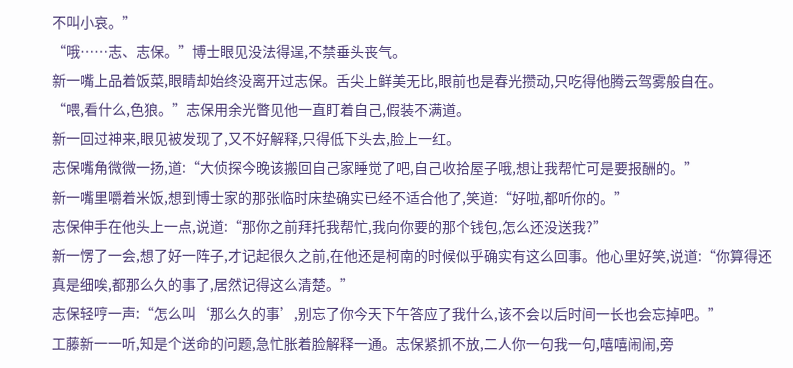不叫小哀。”
“哦……志、志保。”博士眼见没法得逞,不禁垂头丧气。
新一嘴上品着饭菜,眼睛却始终没离开过志保。舌尖上鲜美无比,眼前也是春光攒动,只吃得他腾云驾雾般自在。
“喂,看什么,色狼。”志保用余光瞥见他一直盯着自己,假装不满道。
新一回过神来,眼见被发现了,又不好解释,只得低下头去,脸上一红。
志保嘴角微微一扬,道:“大侦探今晚该搬回自己家睡觉了吧,自己收拾屋子哦,想让我帮忙可是要报酬的。”
新一嘴里嚼着米饭,想到博士家的那张临时床垫确实已经不适合他了,笑道:“好啦,都听你的。”
志保伸手在他头上一点,说道:“那你之前拜托我帮忙,我向你要的那个钱包,怎么还没送我?”
新一愣了一会,想了好一阵子,才记起很久之前,在他还是柯南的时候似乎确实有这么回事。他心里好笑,说道:“你算得还真是细唉,都那么久的事了,居然记得这么清楚。”
志保轻哼一声:“怎么叫‘那么久的事’,别忘了你今天下午答应了我什么,该不会以后时间一长也会忘掉吧。”
工藤新一一听,知是个送命的问题,急忙胀着脸解释一通。志保紧抓不放,二人你一句我一句,嘻嘻闹闹,旁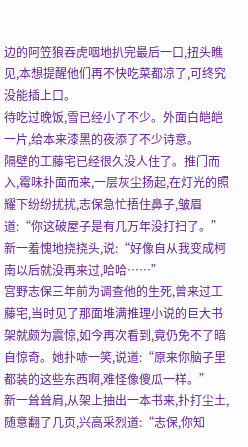边的阿笠狼吞虎咽地扒完最后一口,扭头瞧见,本想提醒他们再不快吃菜都凉了,可终究没能插上口。
待吃过晚饭,雪已经小了不少。外面白皑皑一片,给本来漆黑的夜添了不少诗意。
隔壁的工藤宅已经很久没人住了。推门而入,霉味扑面而来,一层灰尘扬起,在灯光的照耀下纷纷扰扰,志保急忙捂住鼻子,皱眉道:“你这破屋子是有几万年没打扫了。”
新一羞愧地挠挠头,说:“好像自从我变成柯南以后就没再来过,哈哈……”
宫野志保三年前为调查他的生死,曾来过工藤宅,当时见了那面堆满推理小说的巨大书架就颇为震惊,如今再次看到,竟仍免不了暗自惊奇。她扑哧一笑,说道:“原来你脑子里都装的这些东西啊,难怪像傻瓜一样。”
新一耸耸肩,从架上抽出一本书来,扑打尘土,随意翻了几页,兴高采烈道:“志保,你知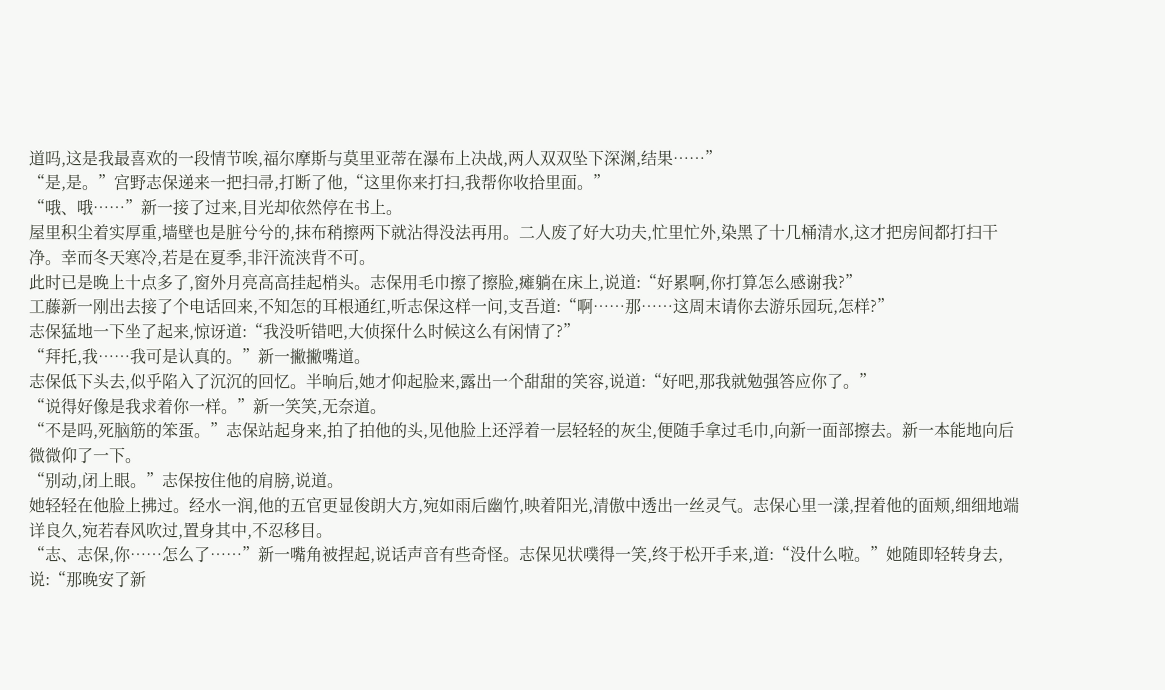道吗,这是我最喜欢的一段情节唉,福尔摩斯与莫里亚蒂在瀑布上决战,两人双双坠下深渊,结果……”
“是,是。”宫野志保递来一把扫帚,打断了他,“这里你来打扫,我帮你收拾里面。”
“哦、哦……”新一接了过来,目光却依然停在书上。
屋里积尘着实厚重,墙壁也是脏兮兮的,抹布稍擦两下就沾得没法再用。二人废了好大功夫,忙里忙外,染黑了十几桶清水,这才把房间都打扫干净。幸而冬天寒冷,若是在夏季,非汗流浃背不可。
此时已是晚上十点多了,窗外月亮高高挂起梢头。志保用毛巾擦了擦脸,瘫躺在床上,说道:“好累啊,你打算怎么感谢我?”
工藤新一刚出去接了个电话回来,不知怎的耳根通红,听志保这样一问,支吾道:“啊……那……这周末请你去游乐园玩,怎样?”
志保猛地一下坐了起来,惊讶道:“我没听错吧,大侦探什么时候这么有闲情了?”
“拜托,我……我可是认真的。”新一撇撇嘴道。
志保低下头去,似乎陷入了沉沉的回忆。半晌后,她才仰起脸来,露出一个甜甜的笑容,说道:“好吧,那我就勉强答应你了。”
“说得好像是我求着你一样。”新一笑笑,无奈道。
“不是吗,死脑筋的笨蛋。”志保站起身来,拍了拍他的头,见他脸上还浮着一层轻轻的灰尘,便随手拿过毛巾,向新一面部擦去。新一本能地向后微微仰了一下。
“别动,闭上眼。”志保按住他的肩膀,说道。
她轻轻在他脸上拂过。经水一润,他的五官更显俊朗大方,宛如雨后幽竹,映着阳光,清傲中透出一丝灵气。志保心里一漾,捏着他的面颊,细细地端详良久,宛若春风吹过,置身其中,不忍移目。
“志、志保,你……怎么了……”新一嘴角被捏起,说话声音有些奇怪。志保见状噗得一笑,终于松开手来,道:“没什么啦。”她随即轻转身去,说:“那晚安了新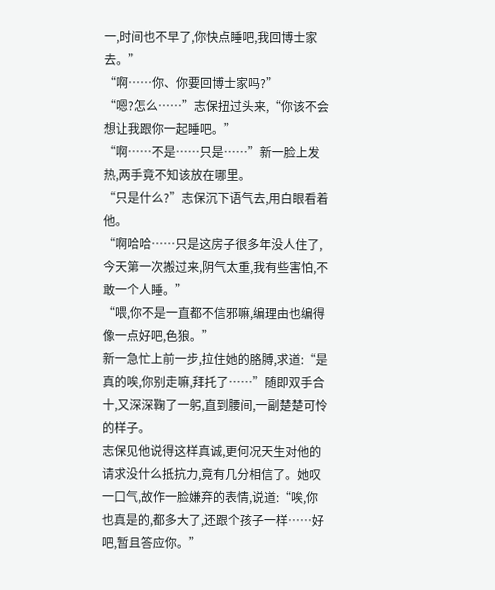一,时间也不早了,你快点睡吧,我回博士家去。”
“啊……你、你要回博士家吗?”
“嗯?怎么……”志保扭过头来,“你该不会想让我跟你一起睡吧。”
“啊……不是……只是……”新一脸上发热,两手竟不知该放在哪里。
“只是什么?”志保沉下语气去,用白眼看着他。
“啊哈哈……只是这房子很多年没人住了,今天第一次搬过来,阴气太重,我有些害怕,不敢一个人睡。”
“喂,你不是一直都不信邪嘛,编理由也编得像一点好吧,色狼。”
新一急忙上前一步,拉住她的胳膊,求道:“是真的唉,你别走嘛,拜托了……”随即双手合十,又深深鞠了一躬,直到腰间,一副楚楚可怜的样子。
志保见他说得这样真诚,更何况天生对他的请求没什么抵抗力,竟有几分相信了。她叹一口气,故作一脸嫌弃的表情,说道:“唉,你也真是的,都多大了,还跟个孩子一样……好吧,暂且答应你。”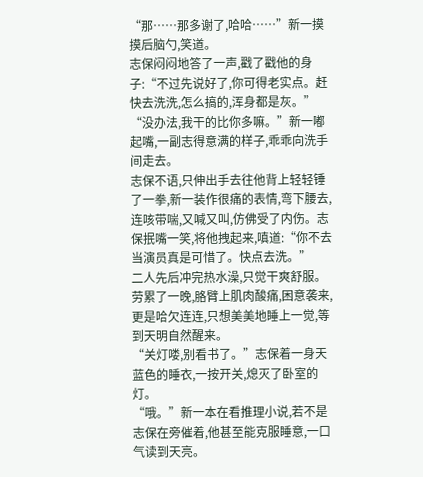“那……那多谢了,哈哈……”新一摸摸后脑勺,笑道。
志保闷闷地答了一声,戳了戳他的身子:“不过先说好了,你可得老实点。赶快去洗洗,怎么搞的,浑身都是灰。”
“没办法,我干的比你多嘛。”新一嘟起嘴,一副志得意满的样子,乖乖向洗手间走去。
志保不语,只伸出手去往他背上轻轻锤了一拳,新一装作很痛的表情,弯下腰去,连咳带喘,又喊又叫,仿佛受了内伤。志保抿嘴一笑,将他拽起来,嗔道:“你不去当演员真是可惜了。快点去洗。”
二人先后冲完热水澡,只觉干爽舒服。劳累了一晚,胳臂上肌肉酸痛,困意袭来,更是哈欠连连,只想美美地睡上一觉,等到天明自然醒来。
“关灯喽,别看书了。”志保着一身天蓝色的睡衣,一按开关,熄灭了卧室的灯。
“哦。”新一本在看推理小说,若不是志保在旁催着,他甚至能克服睡意,一口气读到天亮。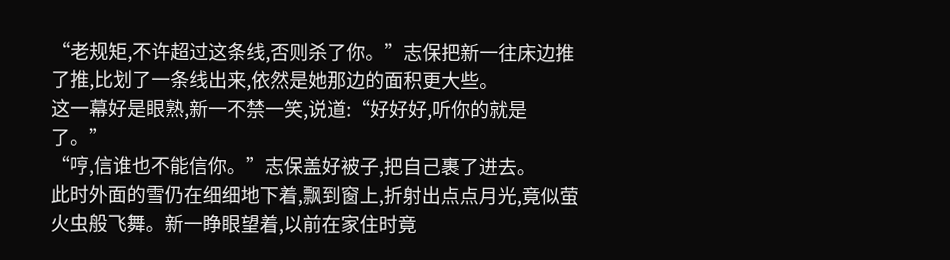“老规矩,不许超过这条线,否则杀了你。”志保把新一往床边推了推,比划了一条线出来,依然是她那边的面积更大些。
这一幕好是眼熟,新一不禁一笑,说道:“好好好,听你的就是了。”
“哼,信谁也不能信你。”志保盖好被子,把自己裹了进去。
此时外面的雪仍在细细地下着,飘到窗上,折射出点点月光,竟似萤火虫般飞舞。新一睁眼望着,以前在家住时竟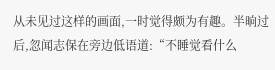从未见过这样的画面,一时觉得颇为有趣。半晌过后,忽闻志保在旁边低语道:“不睡觉看什么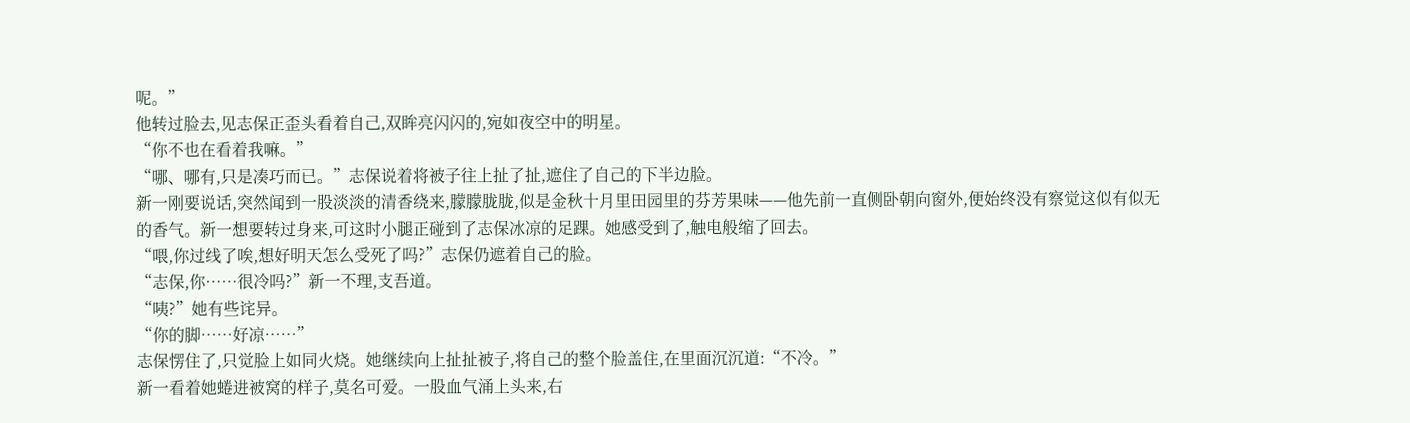呢。”
他转过脸去,见志保正歪头看着自己,双眸亮闪闪的,宛如夜空中的明星。
“你不也在看着我嘛。”
“哪、哪有,只是凑巧而已。”志保说着将被子往上扯了扯,遮住了自己的下半边脸。
新一刚要说话,突然闻到一股淡淡的清香绕来,朦朦胧胧,似是金秋十月里田园里的芬芳果味——他先前一直侧卧朝向窗外,便始终没有察觉这似有似无的香气。新一想要转过身来,可这时小腿正碰到了志保冰凉的足踝。她感受到了,触电般缩了回去。
“喂,你过线了唉,想好明天怎么受死了吗?”志保仍遮着自己的脸。
“志保,你……很冷吗?”新一不理,支吾道。
“咦?”她有些诧异。
“你的脚……好凉……”
志保愣住了,只觉脸上如同火烧。她继续向上扯扯被子,将自己的整个脸盖住,在里面沉沉道:“不冷。”
新一看着她蜷进被窝的样子,莫名可爱。一股血气涌上头来,右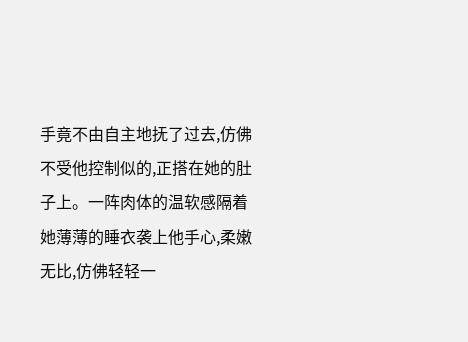手竟不由自主地抚了过去,仿佛不受他控制似的,正搭在她的肚子上。一阵肉体的温软感隔着她薄薄的睡衣袭上他手心,柔嫩无比,仿佛轻轻一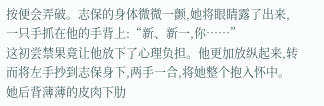按便会弄破。志保的身体微微一颤,她将眼睛露了出来,一只手抓在他的手背上:“新、新一,你……”
这初尝禁果竟让他放下了心理负担。他更加放纵起来,转而将左手抄到志保身下,两手一合,将她整个抱入怀中。她后背薄薄的皮肉下肋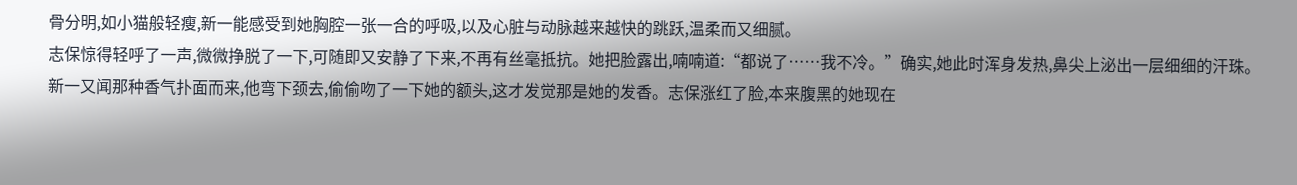骨分明,如小猫般轻瘦,新一能感受到她胸腔一张一合的呼吸,以及心脏与动脉越来越快的跳跃,温柔而又细腻。
志保惊得轻呼了一声,微微挣脱了一下,可随即又安静了下来,不再有丝毫抵抗。她把脸露出,喃喃道:“都说了……我不冷。”确实,她此时浑身发热,鼻尖上泌出一层细细的汗珠。
新一又闻那种香气扑面而来,他弯下颈去,偷偷吻了一下她的额头,这才发觉那是她的发香。志保涨红了脸,本来腹黑的她现在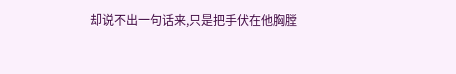却说不出一句话来,只是把手伏在他胸膛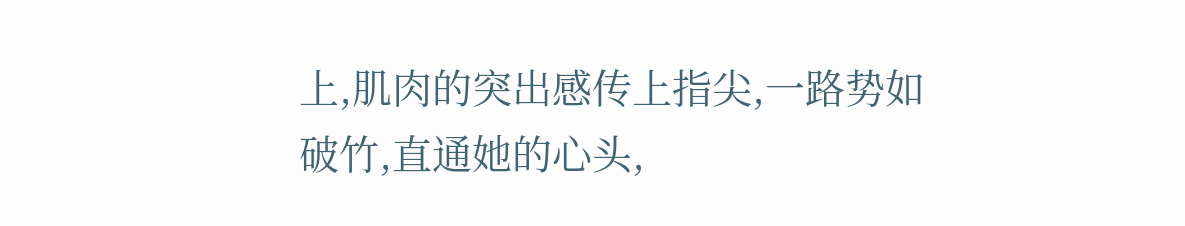上,肌肉的突出感传上指尖,一路势如破竹,直通她的心头,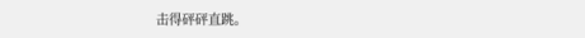击得砰砰直跳。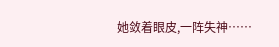她敛着眼皮,一阵失神……